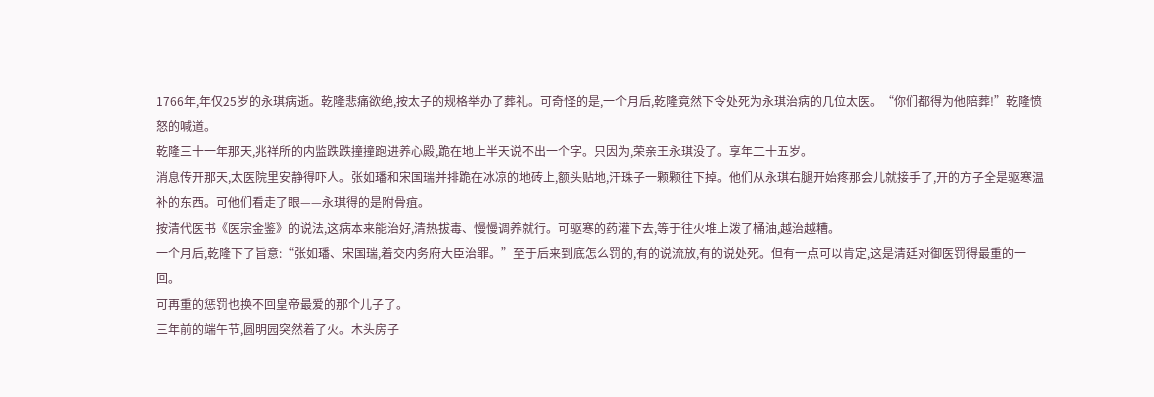1766年,年仅25岁的永琪病逝。乾隆悲痛欲绝,按太子的规格举办了葬礼。可奇怪的是,一个月后,乾隆竟然下令处死为永琪治病的几位太医。“你们都得为他陪葬!”乾隆愤怒的喊道。
乾隆三十一年那天,兆祥所的内监跌跌撞撞跑进养心殿,跪在地上半天说不出一个字。只因为,荣亲王永琪没了。享年二十五岁。
消息传开那天,太医院里安静得吓人。张如璠和宋国瑞并排跪在冰凉的地砖上,额头贴地,汗珠子一颗颗往下掉。他们从永琪右腿开始疼那会儿就接手了,开的方子全是驱寒温补的东西。可他们看走了眼——永琪得的是附骨疽。
按清代医书《医宗金鉴》的说法,这病本来能治好,清热拔毒、慢慢调养就行。可驱寒的药灌下去,等于往火堆上泼了桶油,越治越糟。
一个月后,乾隆下了旨意:“张如璠、宋国瑞,着交内务府大臣治罪。”至于后来到底怎么罚的,有的说流放,有的说处死。但有一点可以肯定,这是清廷对御医罚得最重的一回。
可再重的惩罚也换不回皇帝最爱的那个儿子了。
三年前的端午节,圆明园突然着了火。木头房子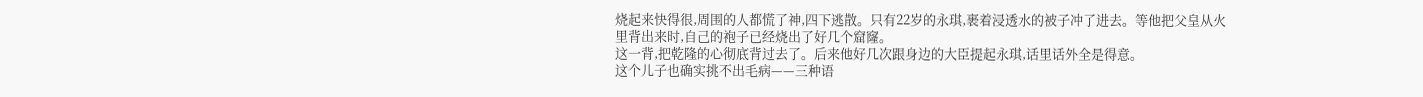烧起来快得很,周围的人都慌了神,四下逃散。只有22岁的永琪,裹着浸透水的被子冲了进去。等他把父皇从火里背出来时,自己的袍子已经烧出了好几个窟窿。
这一背,把乾隆的心彻底背过去了。后来他好几次跟身边的大臣提起永琪,话里话外全是得意。
这个儿子也确实挑不出毛病——三种语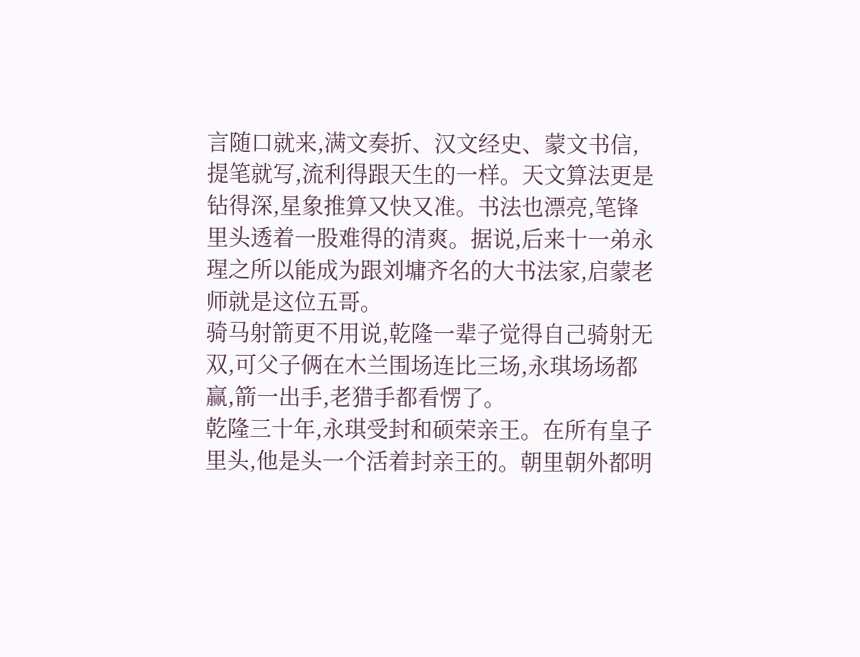言随口就来,满文奏折、汉文经史、蒙文书信,提笔就写,流利得跟天生的一样。天文算法更是钻得深,星象推算又快又准。书法也漂亮,笔锋里头透着一股难得的清爽。据说,后来十一弟永瑆之所以能成为跟刘墉齐名的大书法家,启蒙老师就是这位五哥。
骑马射箭更不用说,乾隆一辈子觉得自己骑射无双,可父子俩在木兰围场连比三场,永琪场场都赢,箭一出手,老猎手都看愣了。
乾隆三十年,永琪受封和硕荣亲王。在所有皇子里头,他是头一个活着封亲王的。朝里朝外都明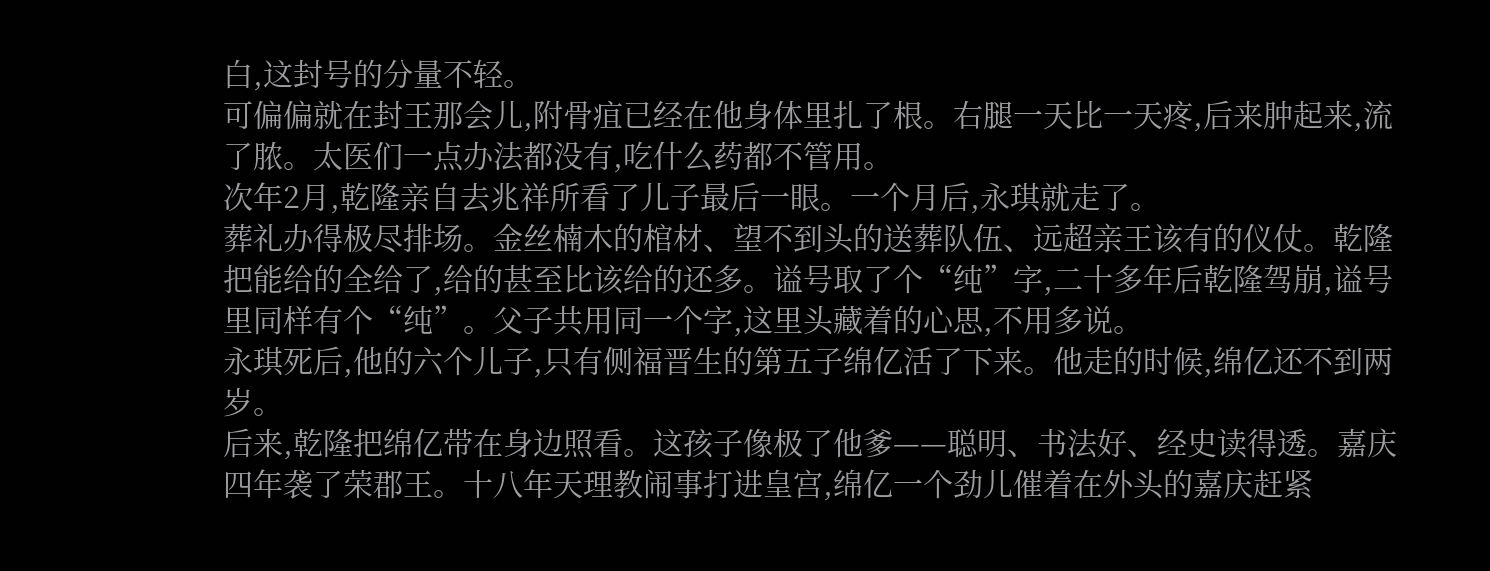白,这封号的分量不轻。
可偏偏就在封王那会儿,附骨疽已经在他身体里扎了根。右腿一天比一天疼,后来肿起来,流了脓。太医们一点办法都没有,吃什么药都不管用。
次年2月,乾隆亲自去兆祥所看了儿子最后一眼。一个月后,永琪就走了。
葬礼办得极尽排场。金丝楠木的棺材、望不到头的送葬队伍、远超亲王该有的仪仗。乾隆把能给的全给了,给的甚至比该给的还多。谥号取了个“纯”字,二十多年后乾隆驾崩,谥号里同样有个“纯”。父子共用同一个字,这里头藏着的心思,不用多说。
永琪死后,他的六个儿子,只有侧福晋生的第五子绵亿活了下来。他走的时候,绵亿还不到两岁。
后来,乾隆把绵亿带在身边照看。这孩子像极了他爹——聪明、书法好、经史读得透。嘉庆四年袭了荣郡王。十八年天理教闹事打进皇宫,绵亿一个劲儿催着在外头的嘉庆赶紧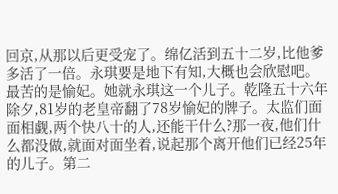回京,从那以后更受宠了。绵亿活到五十二岁,比他爹多活了一倍。永琪要是地下有知,大概也会欣慰吧。
最苦的是愉妃。她就永琪这一个儿子。乾隆五十六年除夕,81岁的老皇帝翻了78岁愉妃的牌子。太监们面面相觑,两个快八十的人,还能干什么?那一夜,他们什么都没做,就面对面坐着,说起那个离开他们已经25年的儿子。第二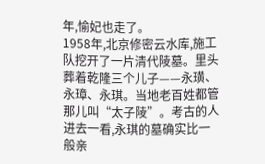年,愉妃也走了。
1958年,北京修密云水库,施工队挖开了一片清代陵墓。里头葬着乾隆三个儿子——永璜、永璋、永琪。当地老百姓都管那儿叫“太子陵”。考古的人进去一看,永琪的墓确实比一般亲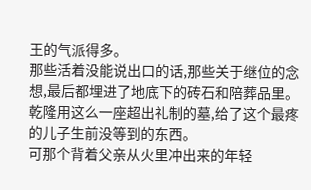王的气派得多。
那些活着没能说出口的话,那些关于继位的念想,最后都埋进了地底下的砖石和陪葬品里。乾隆用这么一座超出礼制的墓,给了这个最疼的儿子生前没等到的东西。
可那个背着父亲从火里冲出来的年轻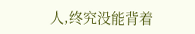人,终究没能背着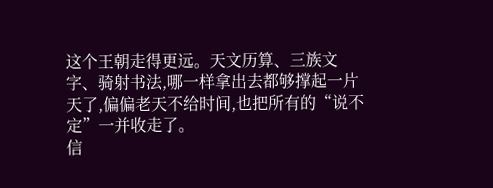这个王朝走得更远。天文历算、三族文字、骑射书法,哪一样拿出去都够撑起一片天了,偏偏老天不给时间,也把所有的“说不定”一并收走了。
信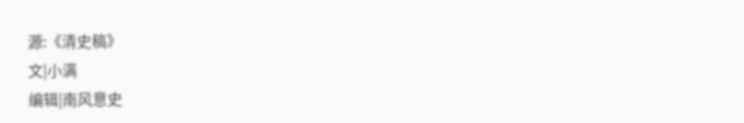源:《清史稿》
文|小满
编辑|南风意史